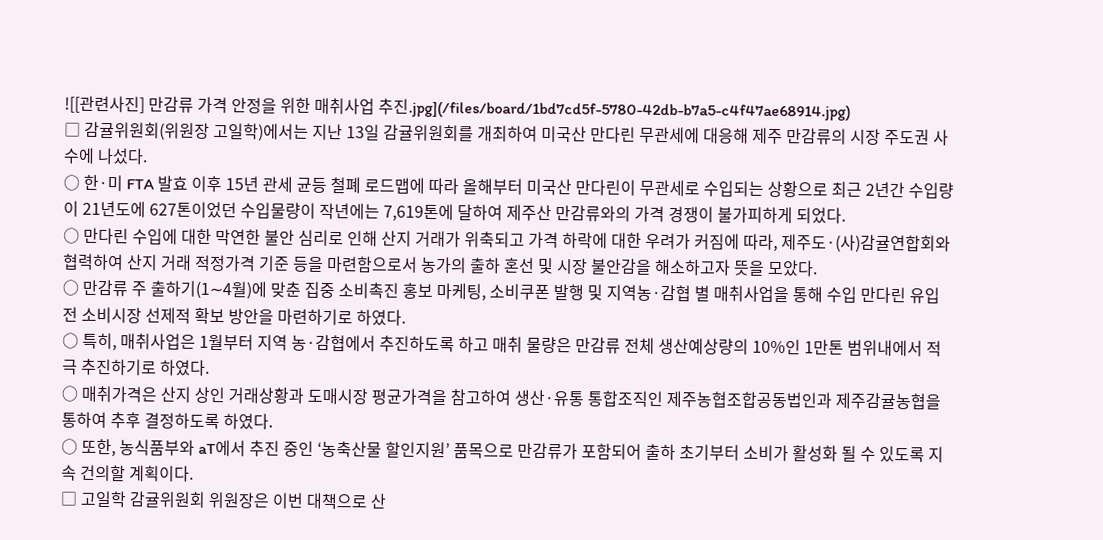![[관련사진] 만감류 가격 안정을 위한 매취사업 추진.jpg](/files/board/1bd7cd5f-5780-42db-b7a5-c4f47ae68914.jpg)
□ 감귤위원회(위원장 고일학)에서는 지난 13일 감귤위원회를 개최하여 미국산 만다린 무관세에 대응해 제주 만감류의 시장 주도권 사수에 나섰다.
○ 한·미 FTA 발효 이후 15년 관세 균등 철폐 로드맵에 따라 올해부터 미국산 만다린이 무관세로 수입되는 상황으로 최근 2년간 수입량이 21년도에 627톤이었던 수입물량이 작년에는 7,619톤에 달하여 제주산 만감류와의 가격 경쟁이 불가피하게 되었다.
○ 만다린 수입에 대한 막연한 불안 심리로 인해 산지 거래가 위축되고 가격 하락에 대한 우려가 커짐에 따라, 제주도·(사)감귤연합회와 협력하여 산지 거래 적정가격 기준 등을 마련함으로서 농가의 출하 혼선 및 시장 불안감을 해소하고자 뜻을 모았다.
○ 만감류 주 출하기(1∼4월)에 맞춘 집중 소비촉진 홍보 마케팅, 소비쿠폰 발행 및 지역농·감협 별 매취사업을 통해 수입 만다린 유입 전 소비시장 선제적 확보 방안을 마련하기로 하였다.
○ 특히, 매취사업은 1월부터 지역 농·감협에서 추진하도록 하고 매취 물량은 만감류 전체 생산예상량의 10%인 1만톤 범위내에서 적극 추진하기로 하였다.
○ 매취가격은 산지 상인 거래상황과 도매시장 평균가격을 참고하여 생산·유통 통합조직인 제주농협조합공동법인과 제주감귤농협을 통하여 추후 결정하도록 하였다.
○ 또한, 농식품부와 aT에서 추진 중인 ‘농축산물 할인지원’ 품목으로 만감류가 포함되어 출하 초기부터 소비가 활성화 될 수 있도록 지속 건의할 계획이다.
□ 고일학 감귤위원회 위원장은 이번 대책으로 산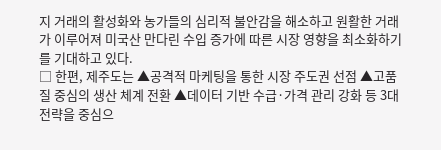지 거래의 활성화와 농가들의 심리적 불안감을 해소하고 원활한 거래가 이루어져 미국산 만다린 수입 증가에 따른 시장 영향을 최소화하기를 기대하고 있다.
□ 한편, 제주도는 ▲공격적 마케팅을 통한 시장 주도권 선점 ▲고품질 중심의 생산 체계 전환 ▲데이터 기반 수급·가격 관리 강화 등 3대 전략을 중심으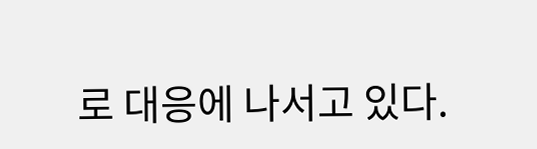로 대응에 나서고 있다.